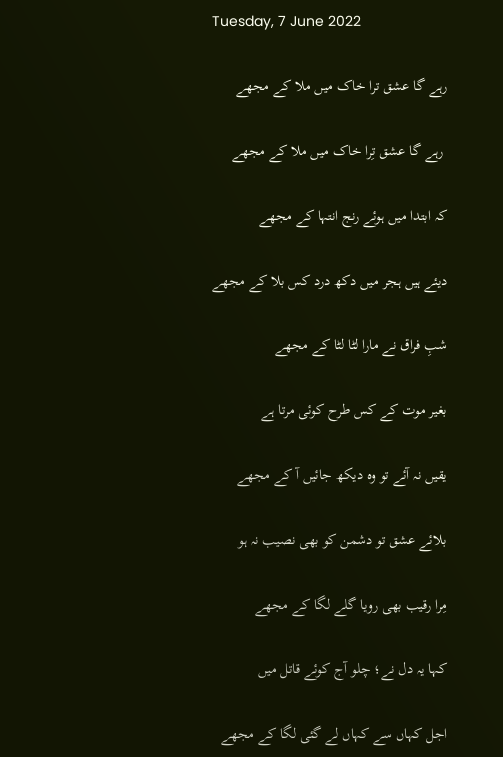Tuesday, 7 June 2022

رہے گا عشق ترا خاک میں ملا کے مجھے

 رہے گا عشق تِرا خاک میں ملا کے مجھے

کہ ابتدا میں ہوئے رنج انتہا کے مجھے

دیئے ہیں ہجر میں دکھ درد کس بلا کے مجھے

شبِ فراق نے مارا لٹا لٹا کے مجھے

بغیر موت کے کس طرح کوئی مرتا ہے

یقیں نہ آئے تو وہ دیکھ جائیں آ کے مجھے

بلائے عشق تو دشمن کو بھی نصیب نہ ہو

مِرا رقیب بھی رویا گلے لگا کے مجھے

کہا یہ دل نے؛ چلو آج کوئے قاتل میں

اجل کہاں سے کہاں لے گئی لگا کے مجھے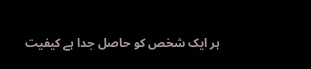ہر ایک شخص کو حاصل جدا ہے کیفیت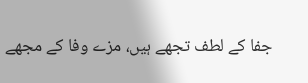جفا کے لطف تجھے ہیں، مزے وفا کے مجھے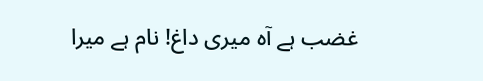غضب ہے آہ میری داغ! نام ہے میرا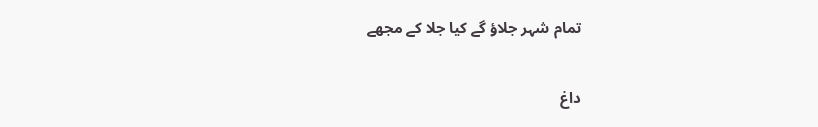تمام شہر جلاؤ گے کیا جلا کے مجھے


داغ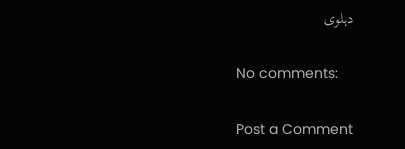دہلوی

No comments:

Post a Comment